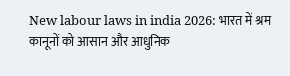New labour laws in india 2026: भारत में श्रम कानूनों को आसान और आधुनिक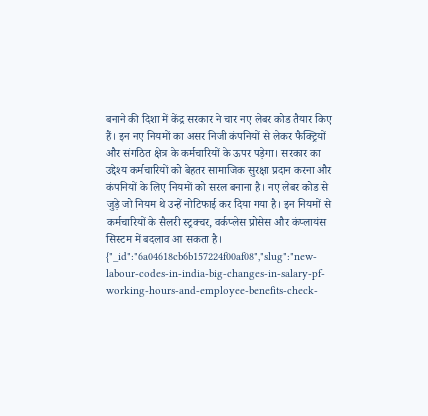बनाने की दिशा में केंद्र सरकार ने चार नए लेबर कोड तैयार किए हैं। इन नए नियमों का असर निजी कंपनियों से लेकर फैक्ट्रियों और संगठित क्षेत्र के कर्मचारियों के ऊपर पड़ेगा। सरकार का उद्देश्य कर्मचारियों को बेहतर सामाजिक सुरक्षा प्रदान करना और कंपनियों के लिए नियमों को सरल बनाना है। नए लेबर कोड से जुड़े जो नियम थे उन्हें नोटिफाई कर दिया गया है। इन नियमों से कर्मचारियों के सैलरी स्ट्रक्चर, वर्कप्लेस प्रोसेस और कंप्लायंस सिस्टम में बदलाव आ सकता है।
{"_id":"6a04618cb6b157224f00af08","slug":"new-labour-codes-in-india-big-changes-in-salary-pf-working-hours-and-employee-benefits-check-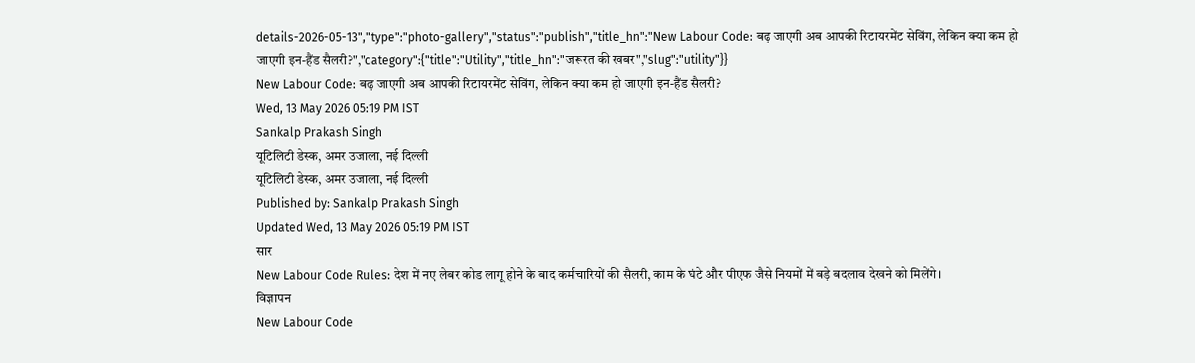details-2026-05-13","type":"photo-gallery","status":"publish","title_hn":"New Labour Code: बढ़ जाएगी अब आपकी रिटायरमेंट सेविंग, लेकिन क्या कम हो जाएगी इन-हैंड सैलरी?","category":{"title":"Utility","title_hn":"जरूरत की खबर","slug":"utility"}}
New Labour Code: बढ़ जाएगी अब आपकी रिटायरमेंट सेविंग, लेकिन क्या कम हो जाएगी इन-हैंड सैलरी?
Wed, 13 May 2026 05:19 PM IST
Sankalp Prakash Singh
यूटिलिटी डेस्क, अमर उजाला, नई दिल्ली
यूटिलिटी डेस्क, अमर उजाला, नई दिल्ली
Published by: Sankalp Prakash Singh
Updated Wed, 13 May 2026 05:19 PM IST
सार
New Labour Code Rules: देश में नए लेबर कोड लागू होने के बाद कर्मचारियों की सैलरी, काम के घंटे और पीएफ जैसे नियमों में बड़े बदलाव देखने को मिलेंगे।
विज्ञापन
New Labour Code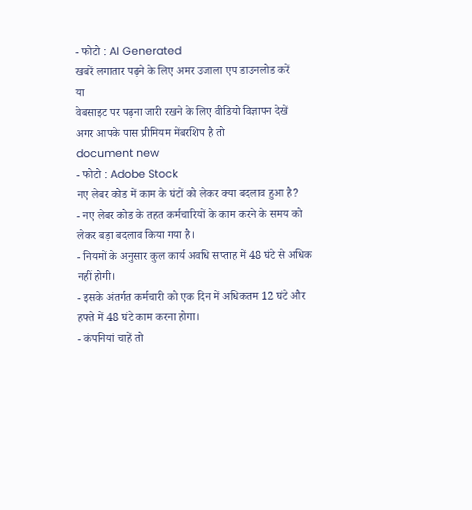- फोटो : AI Generated
खबरें लगातार पढ़ने के लिए अमर उजाला एप डाउनलोड करें
या
वेबसाइट पर पढ़ना जारी रखने के लिए वीडियो विज्ञापन देखें
अगर आपके पास प्रीमियम मेंबरशिप है तो
document new
- फोटो : Adobe Stock
नए लेबर कोड में काम के घंटों को लेकर क्या बदलाव हुआ है?
- नए लेबर कोड के तहत कर्मचारियों के काम करने के समय को लेकर बड़ा बदलाव किया गया है।
- नियमों के अनुसार कुल कार्य अवधि सप्ताह में 48 घंटे से अधिक नहीं होगी।
- इसके अंतर्गत कर्मचारी को एक दिन में अधिकतम 12 घंटे और हफ्ते में 48 घंटे काम करना होगा।
- कंपनियां चाहें तो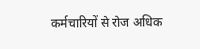कर्मचारियों से रोज अधिक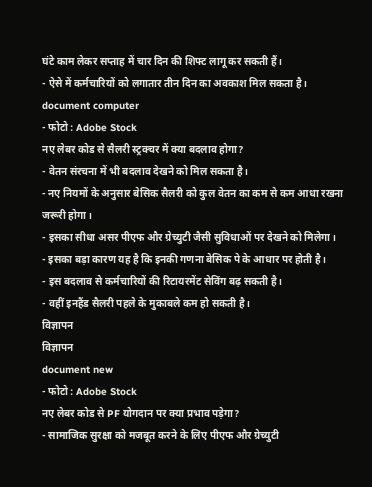घंटे काम लेकर सप्ताह में चार दिन की शिफ्ट लागू कर सकती हैं।
- ऐसे में कर्मचारियों को लगातार तीन दिन का अवकाश मिल सकता है।
document computer
- फोटो : Adobe Stock
नए लेबर कोड से सैलरी स्ट्रक्चर में क्या बदलाव होगा?
- वेतन संरचना में भी बदलाव देखने को मिल सकता है।
- नए नियमों के अनुसार बेसिक सैलरी को कुल वेतन का कम से कम आधा रखना जरूरी होगा।
- इसका सीधा असर पीएफ और ग्रेच्युटी जैसी सुविधाओं पर देखने को मिलेगा।
- इसका बड़ा कारण यह है कि इनकी गणना बेसिक पे के आधार पर होती है।
- इस बदलाव से कर्मचारियों की रिटायरमेंट सेविंग बढ़ सकती है।
- वहीं इनहैंड सैलरी पहले के मुकाबले कम हो सकती है।
विज्ञापन
विज्ञापन
document new
- फोटो : Adobe Stock
नए लेबर कोड से PF योगदान पर क्या प्रभाव पड़ेगा?
- सामाजिक सुरक्षा को मजबूत करने के लिए पीएफ और ग्रेच्युटी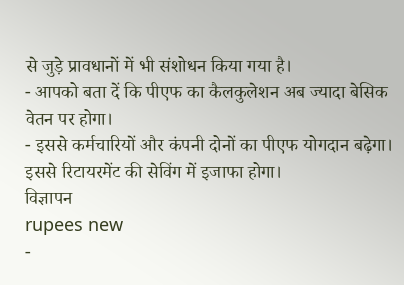से जुड़े प्रावधानों में भी संशोधन किया गया है।
- आपको बता दें कि पीएफ का कैलकुलेशन अब ज्यादा बेसिक वेतन पर होगा।
- इससे कर्मचारियों और कंपनी दोनों का पीएफ योगदान बढ़ेगा। इससे रिटायरमेंट की सेविंग में इजाफा होगा।
विज्ञापन
rupees new
-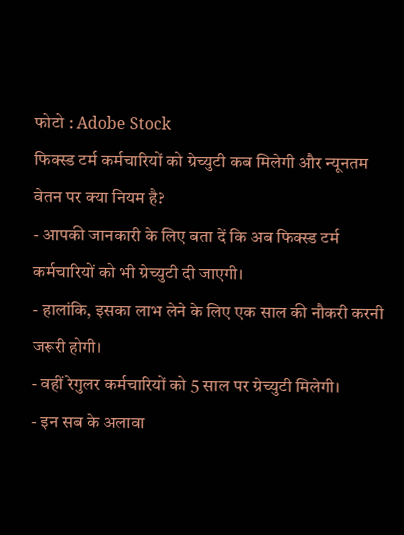फोटो : Adobe Stock
फिक्स्ड टर्म कर्मचारियों को ग्रेच्युटी कब मिलेगी और न्यूनतम वेतन पर क्या नियम है?
- आपकी जानकारी के लिए बता दें कि अब फिक्स्ड टर्म कर्मचारियों को भी ग्रेच्युटी दी जाएगी।
- हालांकि, इसका लाभ लेने के लिए एक साल की नौकरी करनी जरूरी होगी।
- वहीं रेगुलर कर्मचारियों को 5 साल पर ग्रेच्युटी मिलेगी।
- इन सब के अलावा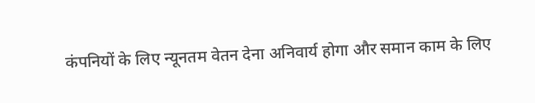कंपनियों के लिए न्यूनतम वेतन देना अनिवार्य होगा और समान काम के लिए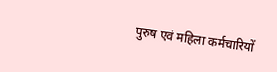पुरुष एवं महिला कर्मचारियों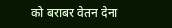को बराबर वेतन देना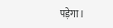पड़ेगा।